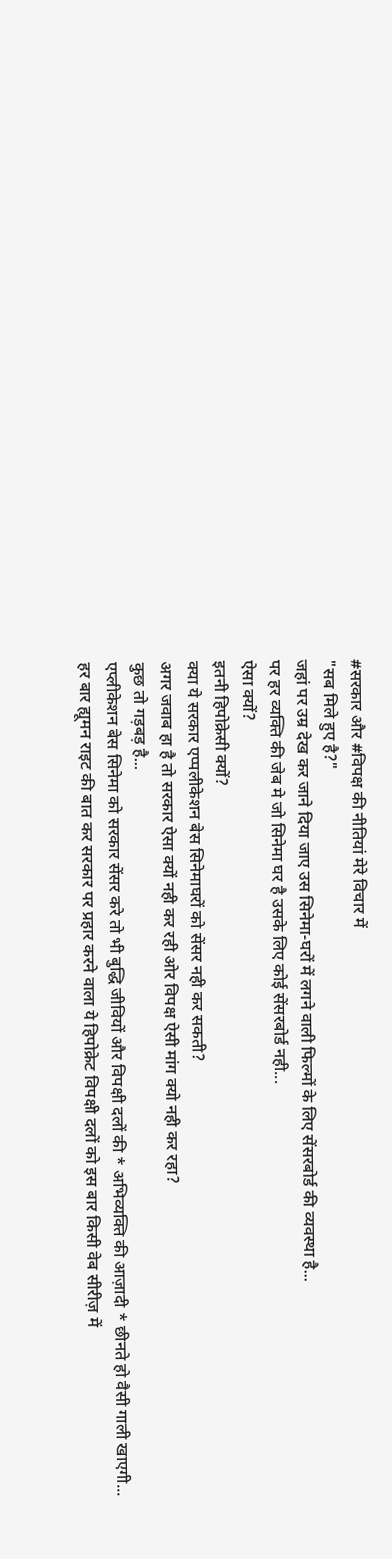#सरकार और #विपक्ष की नीतियां मेरे विचार में
"सब मिले हुए है?"
जहां पर उम्र देख कर जाने दिया जाए उस सिनेमा-घरों में लगने वाली फिल्मों के लिए सेंसरबोर्ड की व्यवस्था है...
पर हर व्यक्ति की जेब मे जो सिनेमा घर है उसके लिए कोई सेंसरबोर्ड नही...
ऐसा क्यों?
इतनी हिपोक्रेसी क्यों?
क्या ये सरकार एप्पलीकेशन बेस सिनेमाघरों को सेंसर नही कर सकती?
अगर जवाब हा है तो सरकार ऐसा क्यों नही कर रही ओर विपक्ष ऐसी मांग क्यो नही कर रहा?
कुछ तो गड़बड़ है...
एप्लीकेशन बेस सिनेमा को सरकार सेंसर करे तो भी बुद्धि जीवियों और विपक्षी दलों की * अभिव्यक्ति की आज़ादी * छीनते हो वैसी गाली खाएगी...
हर बार ह्यूमन राइट की बात कर सरकार पर प्रहार करने वाला ये हिपोक्रेट विपक्षी दलों को इस बार किसी वेब सीरीज़ में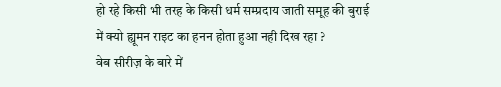हो रहे किसी भी तरह के किसी धर्म सम्प्रदाय जाती समूह की बुराई में क्यो ह्यूमन राइट का हनन होता हुआ नही दिख रहा ?
वेब सीरीज़ के बारे में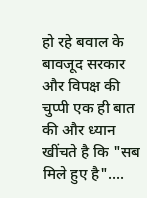हो रहे बवाल के बावजूद सरकार और विपक्ष की चुप्पी एक ही बात की और ध्यान खींचते है कि "सब मिले हुए है"....